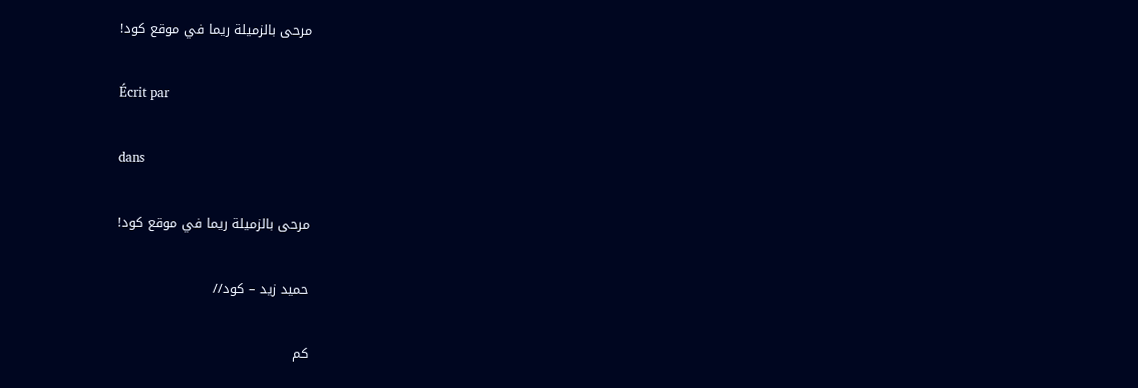مرحى بالزميلة ريما في موقع كود!

Écrit par

dans

مرحى بالزميلة ريما في موقع كود!

حميد زيد – كود//

كم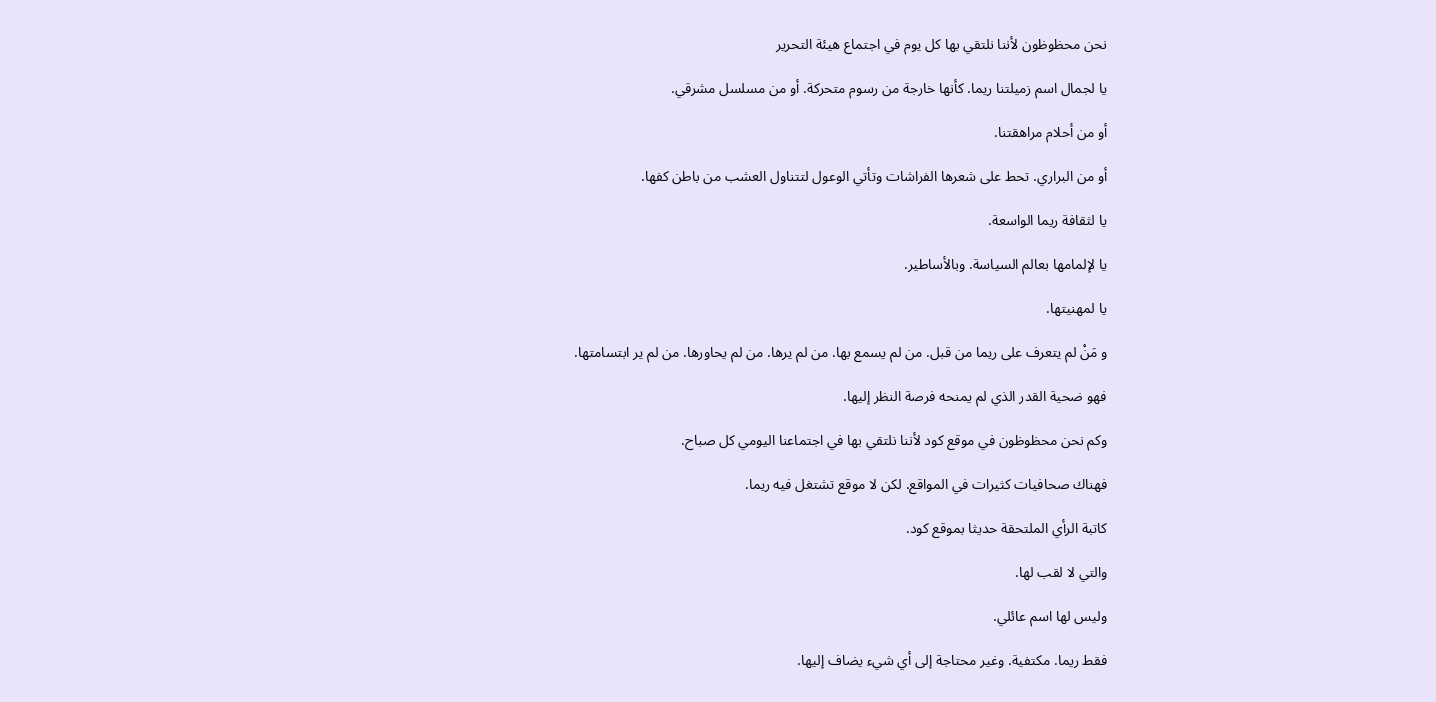نحن محظوظون لأننا نلتقي بها كل يوم في اجتماع هيئة التحرير

يا لجمال اسم زميلتنا ريما. كأنها خارجة من رسوم متحركة. أو من مسلسل مشرقي.

أو من أحلام مراهقتنا.

أو من البراري. تحط على شعرها الفراشات وتأتي الوعول لتتناول العشب من باطن كفها.

يا لثقافة ريما الواسعة.

يا لإلمامها بعالم السياسة. وبالأساطير.

يا لمهنيتها.

و مَنْ لم يتعرف على ريما من قبل. من لم يسمع بها. من لم يرها. من لم يحاورها. من لم ير ابتسامتها.

فهو ضحية القدر الذي لم يمنحه فرصة النظر إليها.

وكم نحن محظوظون في موقع كود لأننا نلتقي بها في اجتماعنا اليومي كل صباح.

فهناك صحافيات كثيرات في المواقع. لكن لا موقع تشتغل فيه ريما.

كاتبة الرأي الملتحقة حديثا بموقع كود.

والتي لا لقب لها.

وليس لها اسم عائلي.

فقط ريما. مكتفية. وغير محتاجة إلى أي شيء يضاف إليها.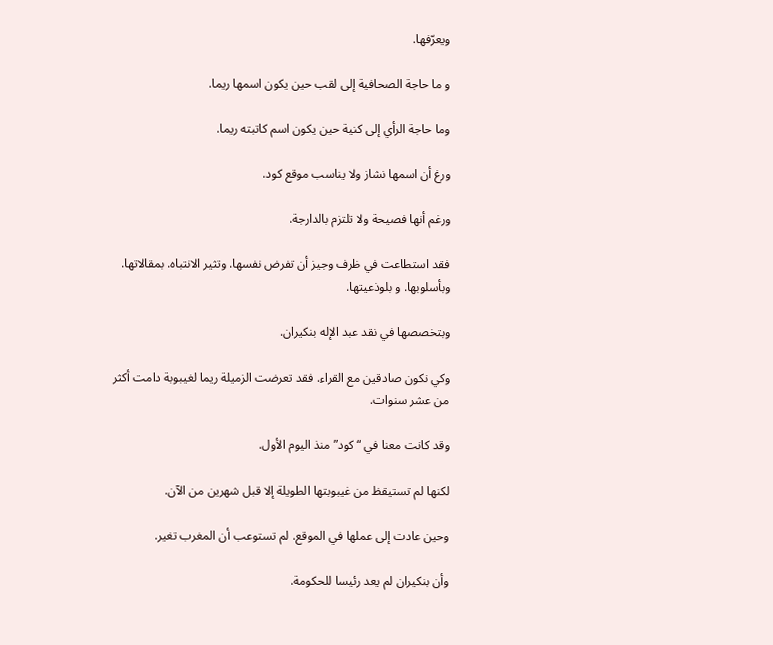ويعرّفها.

و ما حاجة الصحافية إلى لقب حين يكون اسمها ريما.

وما حاجة الرأي إلى كنية حين يكون اسم كاتبته ريما.

ورغ أن اسمها نشاز ولا يناسب موقع كود.

ورغم أنها فصيحة ولا تلتزم بالدارجة.

فقد استطاعت في ظرف وجيز أن تفرض نفسها. وتثير الانتباه. بمقالاتها.  وبأسلوبها. و بلوذعيتها.

وبتخصصها في نقد عبد الإله بنكيران.

وكي نكون صادقين مع القراء. فقد تعرضت الزميلة ريما لغيبوبة دامت أكثر من عشر سنوات.

وقد كانت معنا في “كود” منذ اليوم الأول.

لكنها لم تستيقظ من غيبوبتها الطويلة إلا قبل شهرين من الآن.

وحين عادت إلى عملها في الموقع. لم تستوعب أن المغرب تغير.

وأن بنكيران لم يعد رئيسا للحكومة.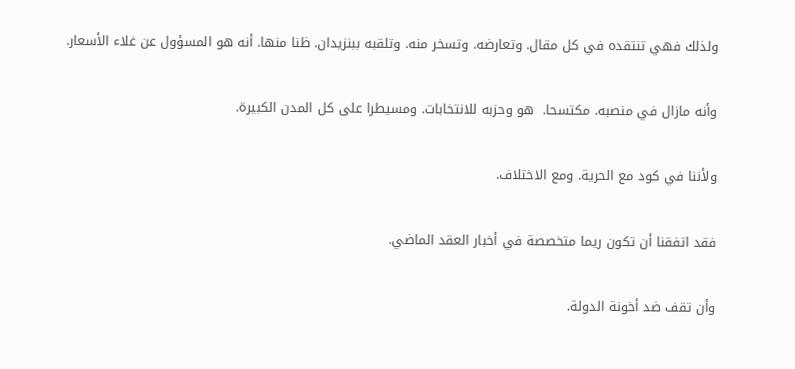ولذلك فهي تنتقده في كل مقال. وتعارضه. وتسخر منه. وتلقبه ببنزيدان. ظنا منها. أنه هو المسؤول عن غلاء الأسعار.

وأنه مازال في منصبه. مكتسحا.  هو وحزبه للانتخابات. ومسيطرا على كل المدن الكبيرة.

ولأننا في كود مع الحرية. ومع الاختلاف.

فقد اتفقنا أن تكون ريما متخصصة في أخبار العقد الماضي.

وأن تقف ضد أخونة الدولة.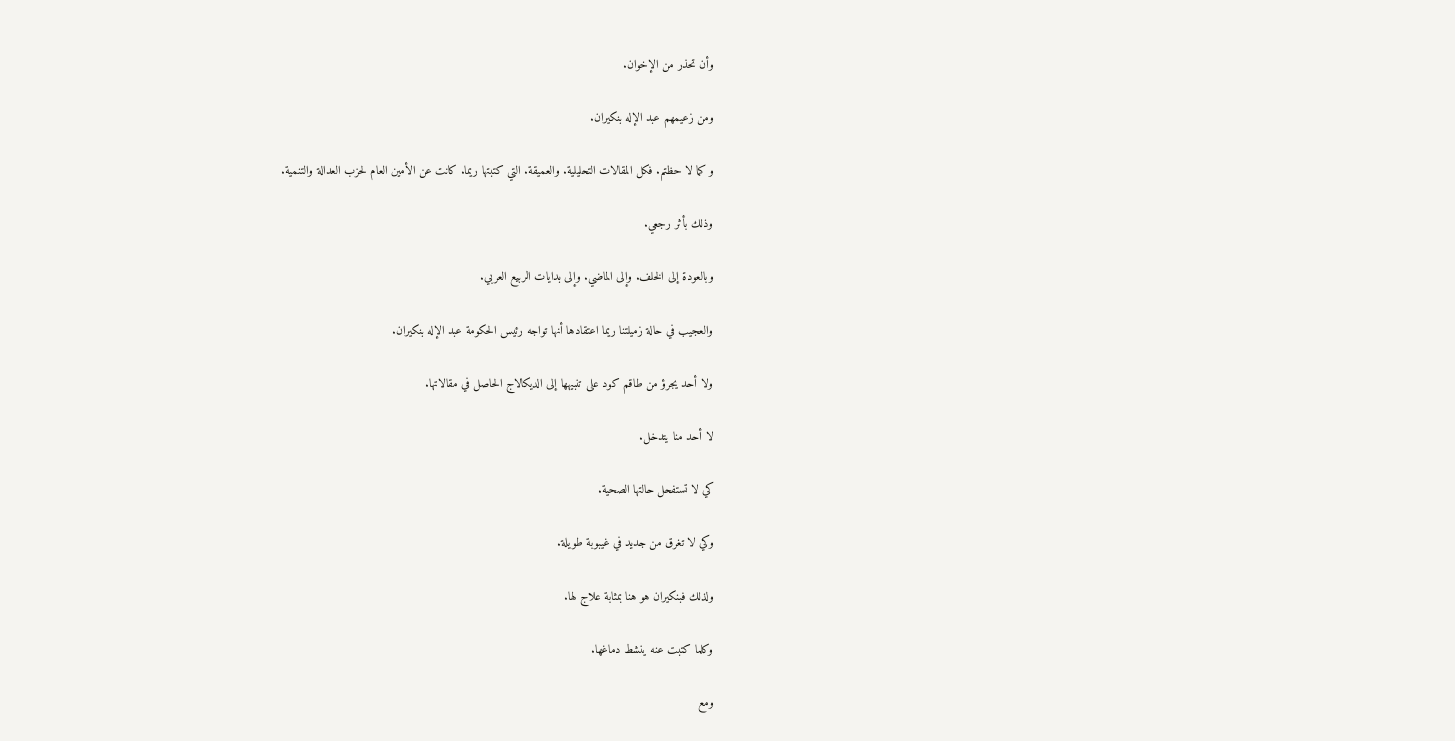وأن تحذر من الإخوان.

ومن زعيمهم عبد الإله بنكيران.

و كما لا حظتم. فكل المقالات التحليلية. والعميقة. التي كتبتها ريما. كانت عن الأمين العام لحزب العدالة والتنمية.

وذلك بأثر رجعي.

وبالعودة إلى الخلف. وإلى الماضي. وإلى بدايات الربيع العربي.

والعجيب في حالة زميلتنا ريما اعتقادها أنها تواجه رئيس الحكومة عبد الإله بنكيران.

ولا أحد يجرؤ من طاقم كود على تنبيهها إلى الديكالاج الحاصل في مقالاتها.

لا أحد منا يتدخل.

كي لا تستفحل حالتها الصحية.

وكي لا تغرق من جديد في غيبوبة طويلة.

ولذلك فبنكيران هو هنا بمثابة علاج لها.

وكلما كتبت عنه ينشط دماغها.

ومع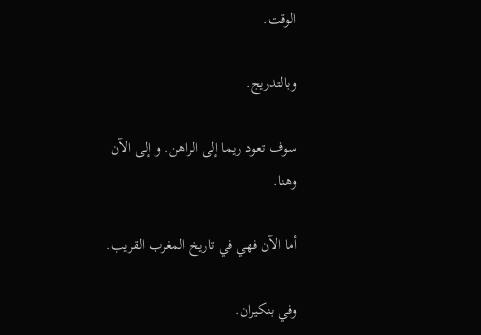الوقت.

وبالتدريج.

سوف تعود ريما إلى الراهن. و إلى الآن وهنا.

أما الآن فهي في تاريخ المغرب القريب.

وفي بنكيران.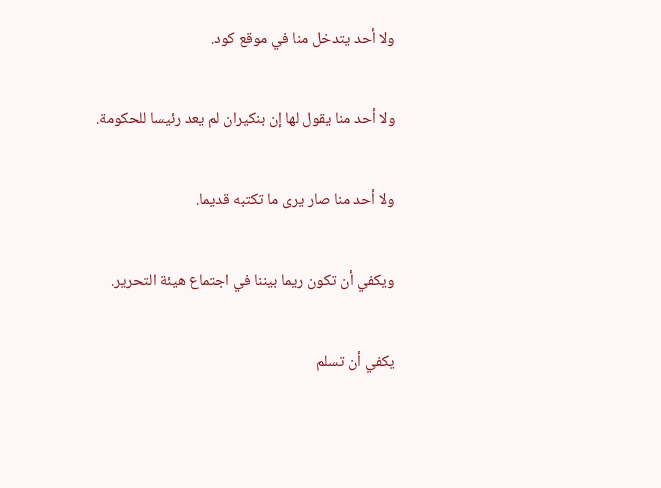ولا أحد يتدخل منا في موقع كود.

ولا أحد منا يقول لها إن بنكيران لم يعد رئيسا للحكومة.

ولا أحد منا صار يرى ما تكتبه قديما.

ويكفي أن تكون ريما بيننا في اجتماع هيئة التحرير.

يكفي أن تسلم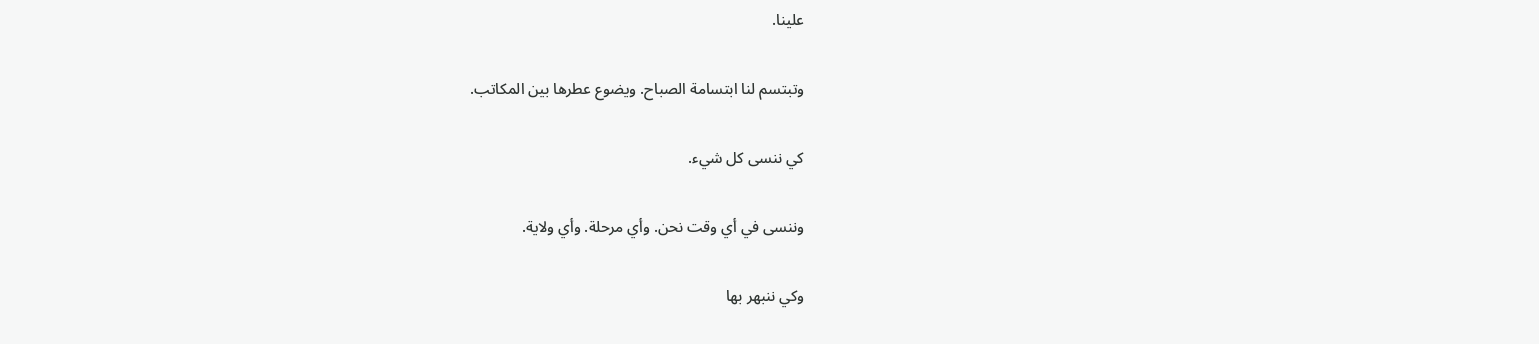علينا.

وتبتسم لنا ابتسامة الصباح. ويضوع عطرها بين المكاتب.

كي ننسى كل شيء.

وننسى في أي وقت نحن. وأي مرحلة. وأي ولاية.

وكي ننبهر بها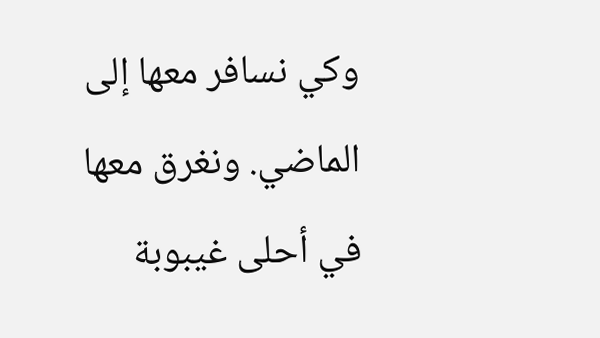وكي نسافر معها إلى الماضي. ونغرق معها في أحلى غيبوبة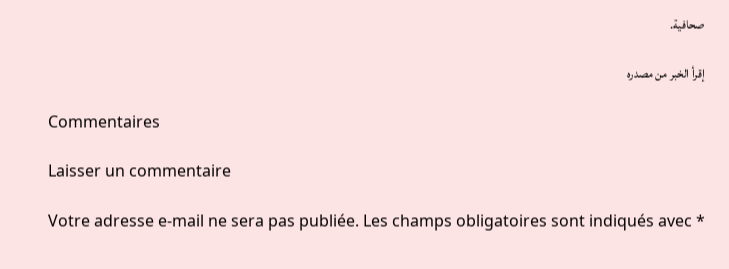صحافية.

إقرأ الخبر من مصدره

Commentaires

Laisser un commentaire

Votre adresse e-mail ne sera pas publiée. Les champs obligatoires sont indiqués avec *